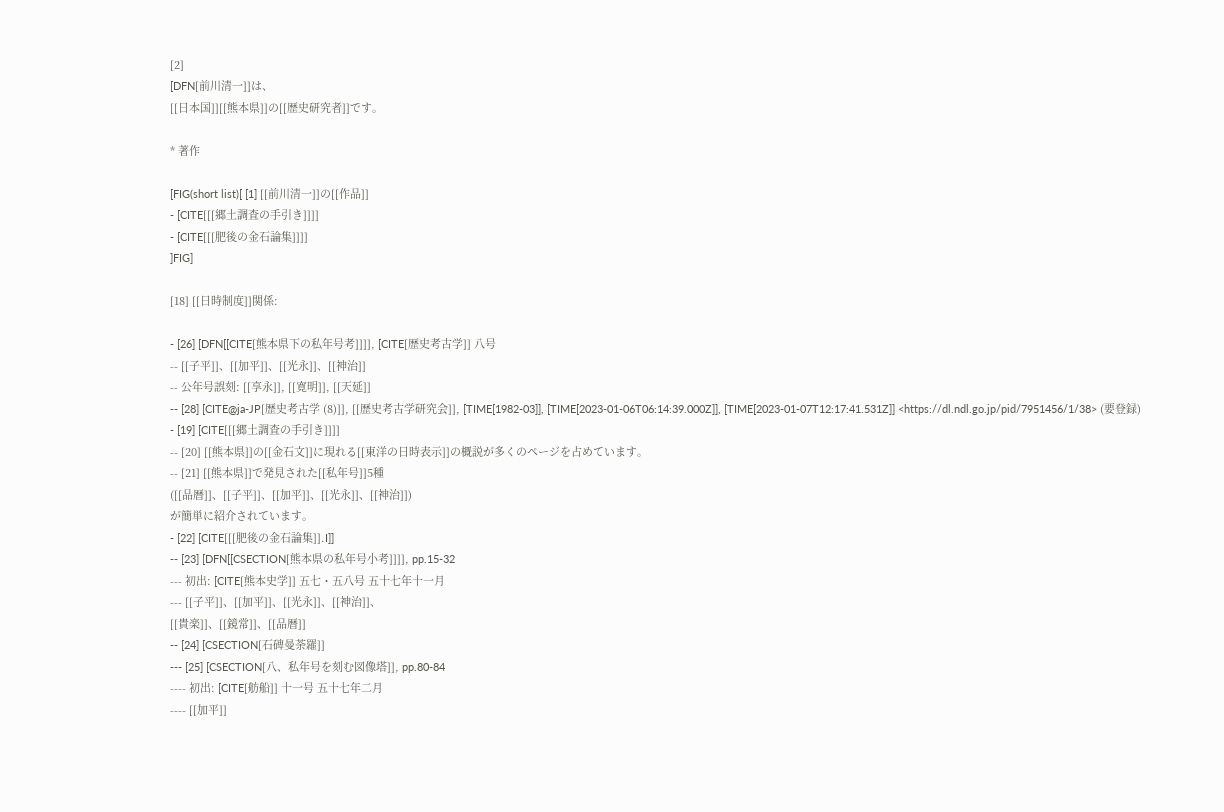[2]
[DFN[前川清一]]は、
[[日本国]][[熊本県]]の[[歴史研究者]]です。

* 著作

[FIG(short list)[ [1] [[前川清一]]の[[作品]]
- [CITE[[[郷土調査の手引き]]]]
- [CITE[[[肥後の金石論集]]]]
]FIG]

[18] [[日時制度]]関係:

- [26] [DFN[[CITE[熊本県下の私年号考]]]], [CITE[歴史考古学]] 八号
-- [[子平]]、[[加平]]、[[光永]]、[[神治]]
-- 公年号誤刻: [[享永]], [[寛明]], [[天延]]
-- [28] [CITE@ja-JP[歴史考古学 (8)]], [[歴史考古学研究会]], [TIME[1982-03]], [TIME[2023-01-06T06:14:39.000Z]], [TIME[2023-01-07T12:17:41.531Z]] <https://dl.ndl.go.jp/pid/7951456/1/38> (要登録)
- [19] [CITE[[[郷土調査の手引き]]]]
-- [20] [[熊本県]]の[[金石文]]に現れる[[東洋の日時表示]]の概説が多くのページを占めています。
-- [21] [[熊本県]]で発見された[[私年号]]5種
([[品暦]]、[[子平]]、[[加平]]、[[光永]]、[[神治]])
が簡単に紹介されています。
- [22] [CITE[[[肥後の金石論集]].I]]
-- [23] [DFN[[CSECTION[熊本県の私年号小考]]]], pp.15-32
--- 初出: [CITE[熊本史学]] 五七・五八号 五十七年十一月
--- [[子平]]、[[加平]]、[[光永]]、[[神治]]、
[[貴楽]]、[[鏡常]]、[[品暦]]
-- [24] [CSECTION[石碑曼荼羅]]
--- [25] [CSECTION[八、私年号を刻む図像塔]], pp.80-84
---- 初出: [CITE[舫船]] 十一号 五十七年二月
---- [[加平]]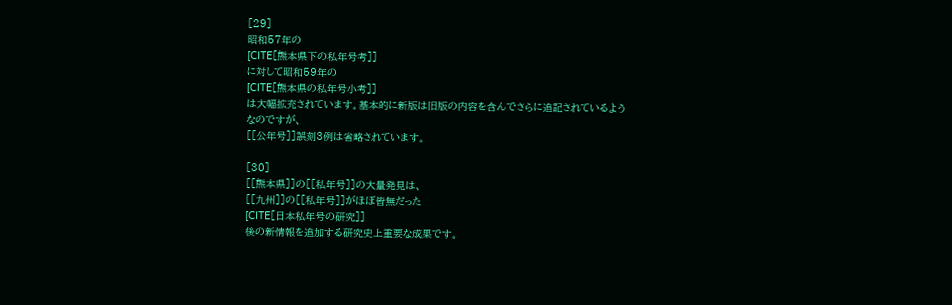[29]
昭和57年の
[CITE[熊本県下の私年号考]]
に対して昭和59年の
[CITE[熊本県の私年号小考]]
は大幅拡充されています。基本的に新版は旧版の内容を含んでさらに追記されているようなのですが、
[[公年号]]誤刻3例は省略されています。

[30]
[[熊本県]]の[[私年号]]の大量発見は、
[[九州]]の[[私年号]]がほぼ皆無だった
[CITE[日本私年号の研究]]
後の新情報を追加する研究史上重要な成果です。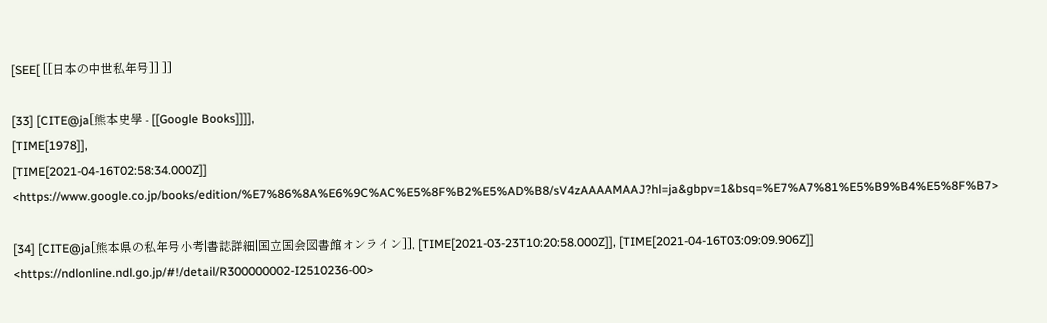[SEE[ [[日本の中世私年号]] ]]

[33] [CITE@ja[熊本史學 - [[Google Books]]]],
[TIME[1978]],
[TIME[2021-04-16T02:58:34.000Z]] <https://www.google.co.jp/books/edition/%E7%86%8A%E6%9C%AC%E5%8F%B2%E5%AD%B8/sV4zAAAAMAAJ?hl=ja&gbpv=1&bsq=%E7%A7%81%E5%B9%B4%E5%8F%B7>

[34] [CITE@ja[熊本県の私年号小考|書誌詳細|国立国会図書館オンライン]], [TIME[2021-03-23T10:20:58.000Z]], [TIME[2021-04-16T03:09:09.906Z]] <https://ndlonline.ndl.go.jp/#!/detail/R300000002-I2510236-00>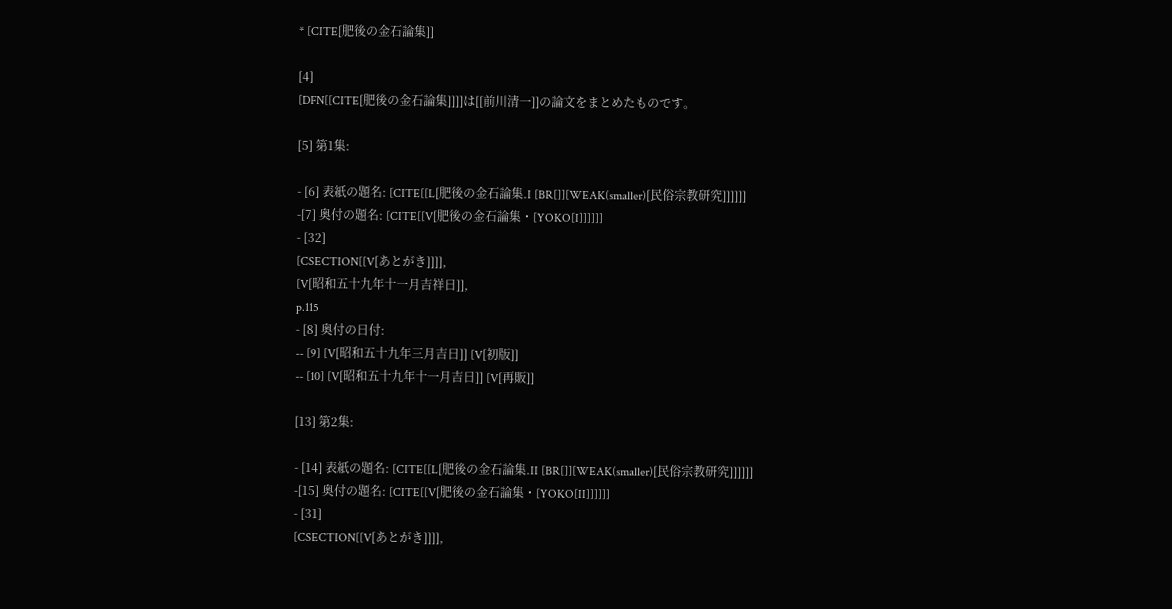* [CITE[肥後の金石論集]]

[4]
[DFN[[CITE[肥後の金石論集]]]]は[[前川清一]]の論文をまとめたものです。

[5] 第1集:

- [6] 表紙の題名: [CITE[[L[肥後の金石論集.I [BR[]][WEAK(smaller)[民俗宗教研究]]]]]]
-[7] 奥付の題名: [CITE[[V[肥後の金石論集・[YOKO[I]]]]]]
- [32]
[CSECTION[[V[あとがき]]]],
[V[昭和五十九年十一月吉祥日]],
p.115
- [8] 奥付の日付:
-- [9] [V[昭和五十九年三月吉日]] [V[初版]]
-- [10] [V[昭和五十九年十一月吉日]] [V[再販]]

[13] 第2集:

- [14] 表紙の題名: [CITE[[L[肥後の金石論集.II [BR[]][WEAK(smaller)[民俗宗教研究]]]]]]
-[15] 奥付の題名: [CITE[[V[肥後の金石論集・[YOKO[II]]]]]]
- [31]
[CSECTION[[V[あとがき]]]],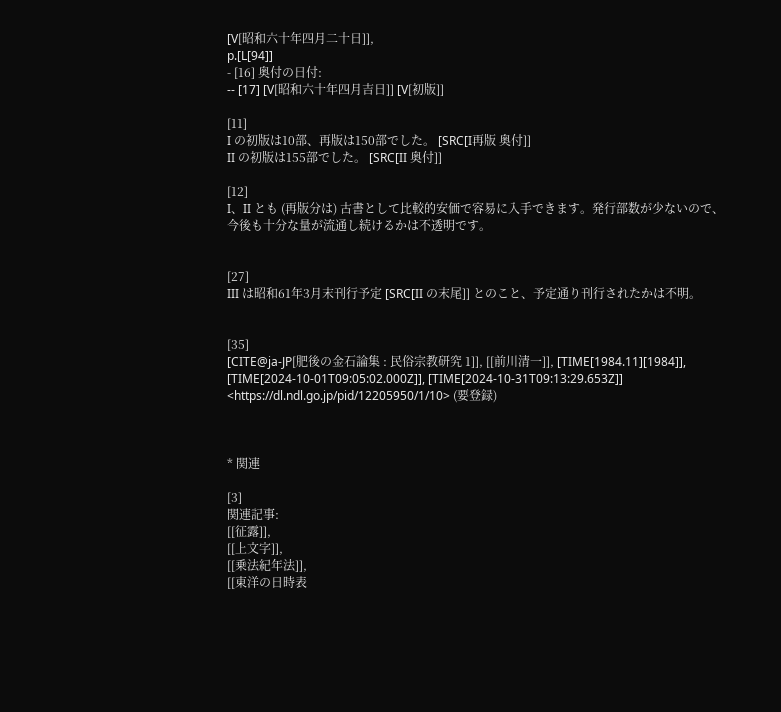[V[昭和六十年四月二十日]],
p.[L[94]]
- [16] 奥付の日付:
-- [17] [V[昭和六十年四月吉日]] [V[初版]]

[11]
I の初版は10部、再版は150部でした。 [SRC[I再版 奥付]]
II の初版は155部でした。 [SRC[II 奥付]]

[12]
I、II とも (再版分は) 古書として比較的安価で容易に入手できます。発行部数が少ないので、
今後も十分な量が流通し続けるかは不透明です。


[27]
III は昭和61年3月末刊行予定 [SRC[II の末尾]] とのこと、予定通り刊行されたかは不明。


[35]
[CITE@ja-JP[肥後の金石論集 : 民俗宗教研究 1]], [[前川清一]], [TIME[1984.11][1984]], [TIME[2024-10-01T09:05:02.000Z]], [TIME[2024-10-31T09:13:29.653Z]] <https://dl.ndl.go.jp/pid/12205950/1/10> (要登録)



* 関連

[3]
関連記事:
[[征露]],
[[上文字]],
[[乗法紀年法]],
[[東洋の日時表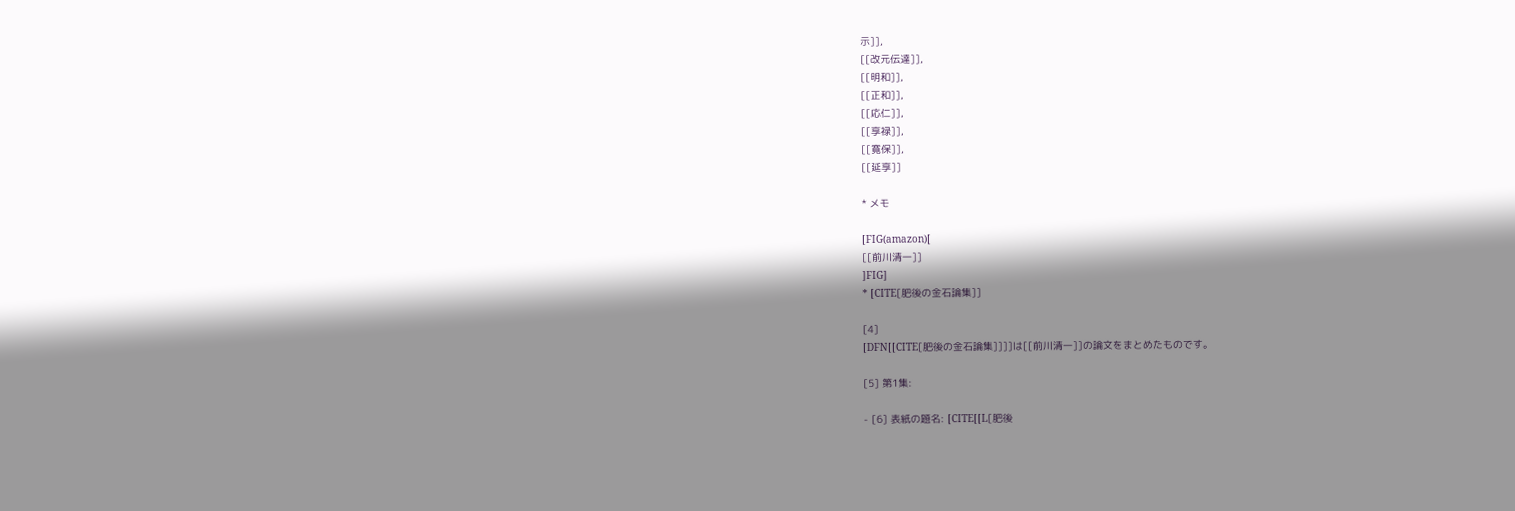示]],
[[改元伝達]],
[[明和]],
[[正和]],
[[応仁]],
[[享禄]],
[[寛保]],
[[延享]]

* メモ

[FIG(amazon)[
[[前川清一]]
]FIG]
* [CITE[肥後の金石論集]]

[4]
[DFN[[CITE[肥後の金石論集]]]]は[[前川清一]]の論文をまとめたものです。

[5] 第1集:

- [6] 表紙の題名: [CITE[[L[肥後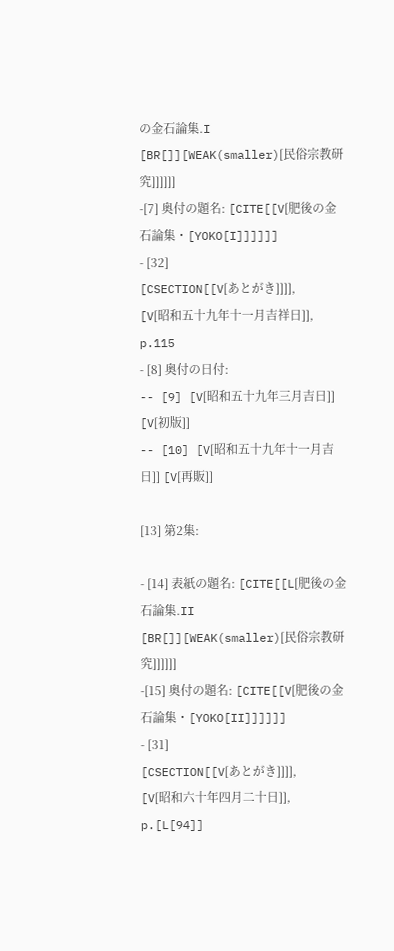の金石論集.I [BR[]][WEAK(smaller)[民俗宗教研究]]]]]]
-[7] 奥付の題名: [CITE[[V[肥後の金石論集・[YOKO[I]]]]]]
- [32]
[CSECTION[[V[あとがき]]]],
[V[昭和五十九年十一月吉祥日]],
p.115
- [8] 奥付の日付:
-- [9] [V[昭和五十九年三月吉日]] [V[初版]]
-- [10] [V[昭和五十九年十一月吉日]] [V[再販]]

[13] 第2集:

- [14] 表紙の題名: [CITE[[L[肥後の金石論集.II [BR[]][WEAK(smaller)[民俗宗教研究]]]]]]
-[15] 奥付の題名: [CITE[[V[肥後の金石論集・[YOKO[II]]]]]]
- [31]
[CSECTION[[V[あとがき]]]],
[V[昭和六十年四月二十日]],
p.[L[94]]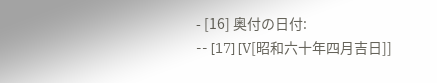- [16] 奥付の日付:
-- [17] [V[昭和六十年四月吉日]]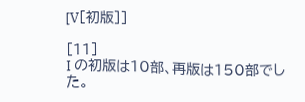[V[初版]]

[11]
I の初版は10部、再版は150部でした。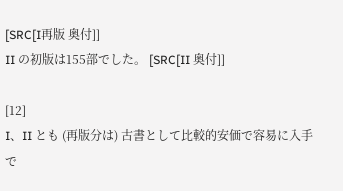[SRC[I再版 奥付]]
II の初版は155部でした。 [SRC[II 奥付]]

[12]
I、II とも (再版分は) 古書として比較的安価で容易に入手で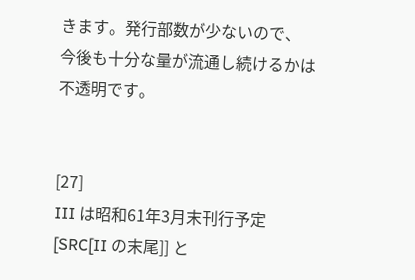きます。発行部数が少ないので、
今後も十分な量が流通し続けるかは不透明です。


[27]
III は昭和61年3月末刊行予定 [SRC[II の末尾]] と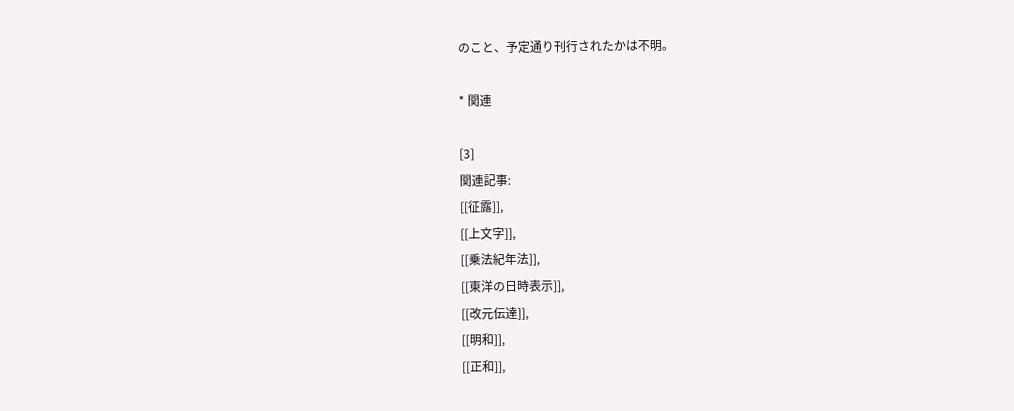のこと、予定通り刊行されたかは不明。

* 関連

[3]
関連記事:
[[征露]],
[[上文字]],
[[乗法紀年法]],
[[東洋の日時表示]],
[[改元伝達]],
[[明和]],
[[正和]],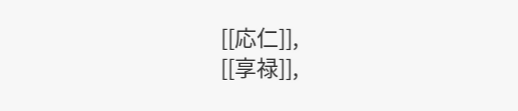[[応仁]],
[[享禄]],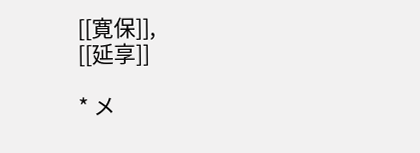[[寛保]],
[[延享]]

* メ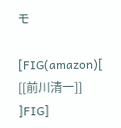モ

[FIG(amazon)[
[[前川清一]]
]FIG]